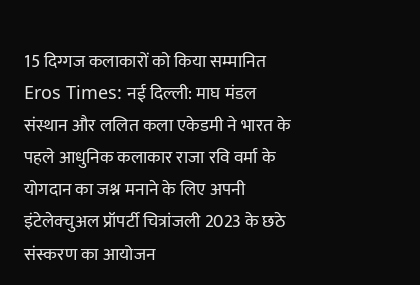15 दिग्गज कलाकारों को किया सम्मानित
Eros Times: नई दिल्ली: माघ मंडल संस्थान और ललित कला एकेडमी ने भारत के पहले आधुनिक कलाकार राजा रवि वर्मा के योगदान का जश्न मनाने के लिए अपनी इंटेलेक्चुअल प्रॉपर्टी चित्रांजली 2023 के छठे संस्करण का आयोजन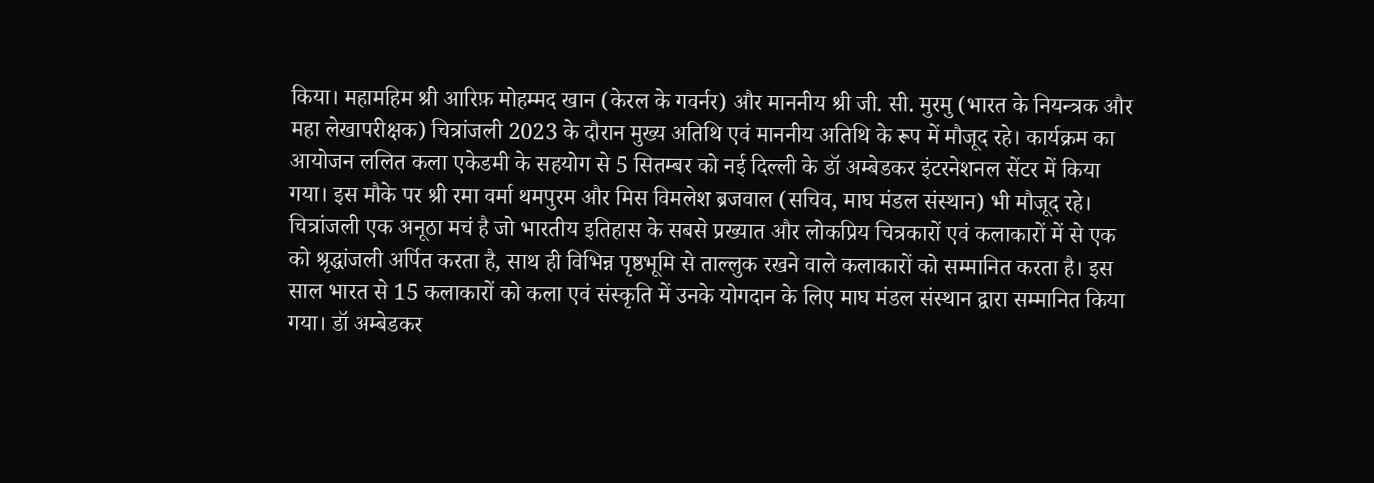किया। महामहिम श्री आरिफ़ मोहम्मद खान (केरल के गवर्नर) और माननीय श्री जी. सी. मुरमु (भारत के नियन्त्रक और महा लेखापरीक्षक) चित्रांजली 2023 के दौरान मुख्य अतिथि एवं माननीय अतिथि के रूप में मौजूद रहे। कार्यक्रम का आयोजन ललित कला एकेडमी के सहयोग से 5 सितम्बर को नई दिल्ली के डॉ अम्बेडकर इंटरनेशनल सेंटर में किया गया। इस मौके पर श्री रमा वर्मा थमपुरम और मिस विमलेश ब्रजवाल (सचिव, माघ मंडल संस्थान) भी मौजूद रहे।
चित्रांजली एक अनूठा मचं है जो भारतीय इतिहास के सबसे प्रख्यात और लोकप्रिय चित्रकारों एवं कलाकारों में से एक को श्रृद्धांजली अर्पित करता है, साथ ही विभिन्न पृष्ठभूमि से ताल्लुक रखने वाले कलाकारों को सम्मानित करता है। इस साल भारत से 15 कलाकारों को कला एवं संस्कृति में उनके योगदान के लिए माघ मंडल संस्थान द्वारा सम्मानित किया गया। डॉ अम्बेडकर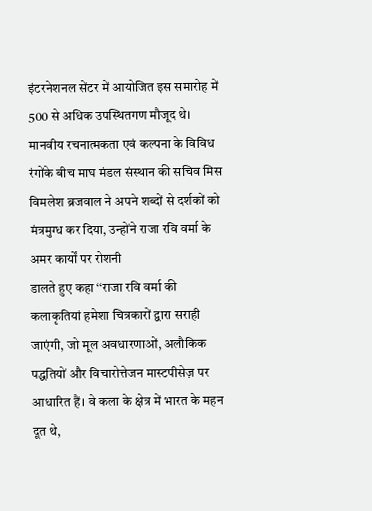इंटरनेशनल सेंटर में आयोजित इस समारोह में 500 से अधिक उपस्थितगण मौजूद थे।
मानवीय रचनात्मकता एवं कल्पना के विविध रंगोंके बीच माघ मंडल संस्थान की सचिव मिस विमलेश ब्रजवाल ने अपने शब्दों से दर्शकों को मंत्रमुग्ध कर दिया, उन्होंने राजा रवि वर्मा के अमर कार्यों पर रोशनी
डालते हुए कहा ‘‘राजा रवि वर्मा की कलाकृतियां हमेशा चित्रकारों द्वारा सराही जाएंगी, जो मूल अवधारणाओं, अलौकिक पद्धतियों और विचारोत्तेजन मास्टपीसेज़ पर आधारित हैं। वे कला के क्षेत्र में भारत के महन दूत थे,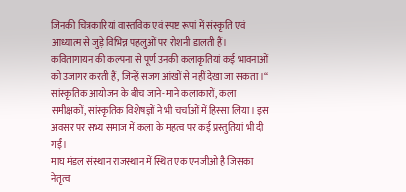जिनकी चित्रकारियां वास्तविक एवं स्पष्ट रूपां में संस्कृति एवं आध्यात्म से जुड़े विभिन्न पहलुओं पर रोशनी डालती हैं।
कवितागायन की कल्पना से पूर्ण उनकी कलाकृतियां कई भावनाओं को उजागर करती हैं, जिन्हें सजग आंखों से नहीं देखा जा सकता।‘‘
सांस्कृतिक आयोजन के बीच जाने-माने कलाकारों, कला समीक्षकों, सांस्कृतिक विशेषज्ञों ने भी चर्चाओं में हिस्सा लिया। इस अवसर पर सभ्य समाज में कला के महत्व पर कई प्रस्तुतियां भी दी गईं।
माघ मंडल संस्थान राजस्थान में स्थित एक एनजीओ है जिसका नेतृत्व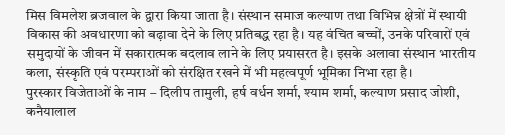मिस विमलेश ब्रजवाल के द्वारा किया जाता है। संस्थान समाज कल्याण तथा विभिन्न क्षेत्रों में स्थायी विकास की अवधारणा को बढ़ावा देने के लिए प्रतिबद्ध रहा है। यह वंचित बच्चों, उनके परिवारों एवं समुदायों के जीवन में सकारात्मक बदलाव लाने के लिए प्रयासरत है। इसके अलावा संस्थान भारतीय कला, संस्कृति एवं परम्पराओं को संरक्षित रखने में भी महत्वपूर्ण भूमिका निभा रहा है।
पुरस्कार विजेताओं के नाम – दिलीप तामुली, हर्ष वर्धन शर्मा, श्याम शर्मा, कल्याण प्रसाद जोशी, कनैयालाल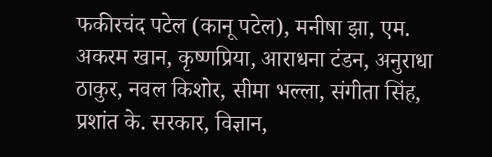फकीरचंद पटेल (कानू पटेल), मनीषा झा, एम. अकरम खान, कृष्णप्रिया, आराधना टंडन, अनुराधा ठाकुर, नवल किशोर, सीमा भल्ला, संगीता सिंह, प्रशांत के. सरकार, विज्ञान,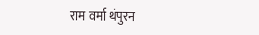राम वर्मा थंपुरन